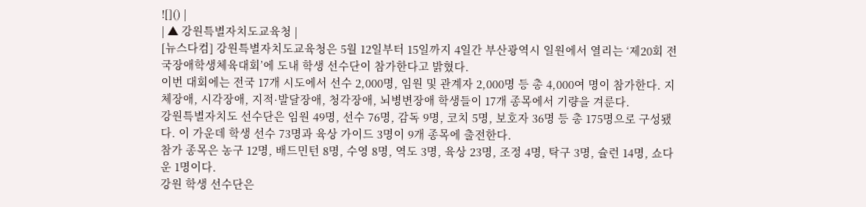![]() |
| ▲ 강원특별자치도교육청 |
[뉴스다컴] 강원특별자치도교육청은 5월 12일부터 15일까지 4일간 부산광역시 일원에서 열리는 ‘제20회 전국장애학생체육대회’에 도내 학생 선수단이 참가한다고 밝혔다.
이번 대회에는 전국 17개 시도에서 선수 2,000명, 임원 및 관계자 2,000명 등 총 4,000여 명이 참가한다. 지체장애, 시각장애, 지적·발달장애, 청각장애, 뇌병변장애 학생들이 17개 종목에서 기량을 겨룬다.
강원특별자치도 선수단은 임원 49명, 선수 76명, 감독 9명, 코치 5명, 보호자 36명 등 총 175명으로 구성됐다. 이 가운데 학생 선수 73명과 육상 가이드 3명이 9개 종목에 출전한다.
참가 종목은 농구 12명, 배드민턴 8명, 수영 8명, 역도 3명, 육상 23명, 조정 4명, 탁구 3명, 슐런 14명, 쇼다운 1명이다.
강원 학생 선수단은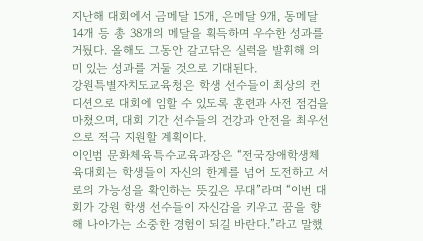지난해 대회에서 금메달 15개, 은메달 9개, 동메달 14개 등 총 38개의 메달을 획득하며 우수한 성과를 거뒀다. 올해도 그동안 갈고닦은 실력을 발휘해 의미 있는 성과를 거둘 것으로 기대된다.
강원특별자치도교육청은 학생 선수들이 최상의 컨디션으로 대회에 임할 수 있도록 훈련과 사전 점검을 마쳤으며, 대회 기간 선수들의 건강과 안전을 최우선으로 적극 지원할 계획이다.
이인범 문화체육특수교육과장은 “전국장애학생체육대회는 학생들이 자신의 한계를 넘어 도전하고 서로의 가능성을 확인하는 뜻깊은 무대”라며 “이번 대회가 강원 학생 선수들이 자신감을 키우고 꿈을 향해 나아가는 소중한 경험이 되길 바란다.”라고 말했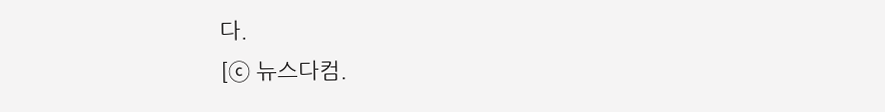다.
[ⓒ 뉴스다컴.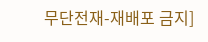무단전재-재배포 금지]